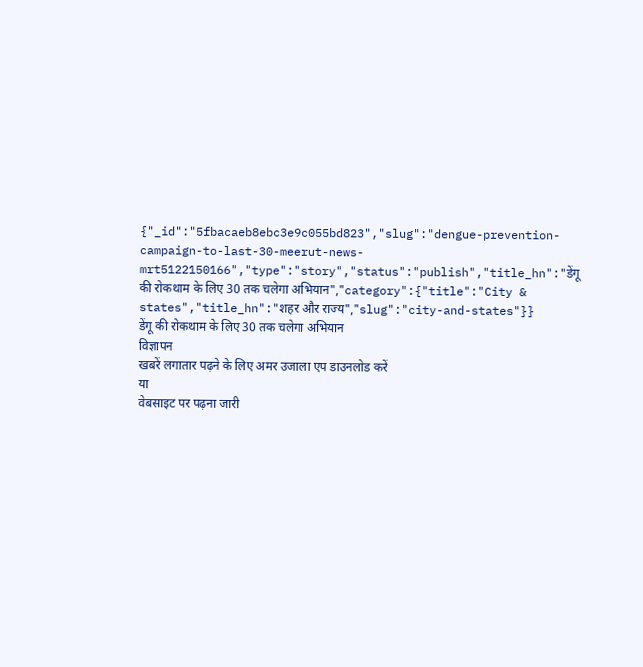{"_id":"5fbacaeb8ebc3e9c055bd823","slug":"dengue-prevention-campaign-to-last-30-meerut-news-mrt5122150166","type":"story","status":"publish","title_hn":"डेंगू की रोकथाम के लिए 30 तक चलेगा अभियान","category":{"title":"City & states","title_hn":"शहर और राज्य","slug":"city-and-states"}}
डेंगू की रोकथाम के लिए 30 तक चलेगा अभियान
विज्ञापन
खबरें लगातार पढ़ने के लिए अमर उजाला एप डाउनलोड करें
या
वेबसाइट पर पढ़ना जारी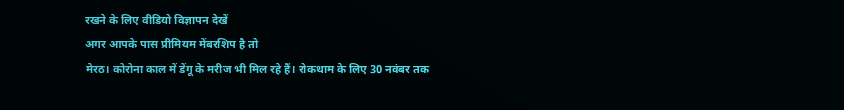रखने के लिए वीडियो विज्ञापन देखें
अगर आपके पास प्रीमियम मेंबरशिप है तो
मेरठ। कोरोना काल में डेंगू के मरीज भी मिल रहे हैं। रोकथाम के लिए 30 नवंबर तक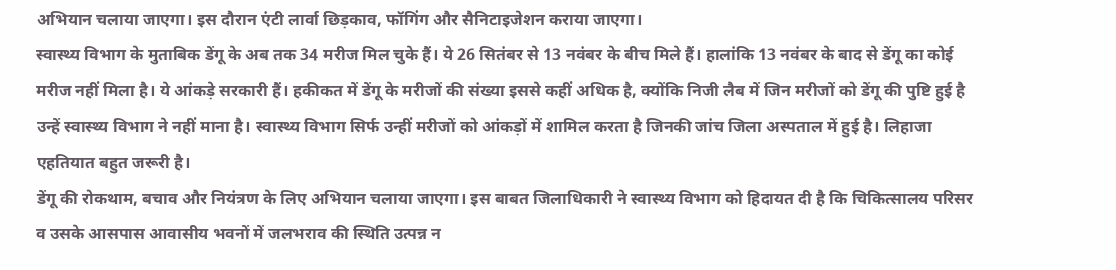अभियान चलाया जाएगा। इस दौरान एंटी लार्वा छिड़काव, फॉगिंग और सैनिटाइजेशन कराया जाएगा।
स्वास्थ्य विभाग के मुताबिक डेंगू के अब तक 34 मरीज मिल चुके हैं। ये 26 सितंबर से 13 नवंबर के बीच मिले हैं। हालांकि 13 नवंबर के बाद से डेंगू का कोई मरीज नहीं मिला है। ये आंकड़े सरकारी हैं। हकीकत में डेंगू के मरीजों की संख्या इससे कहीं अधिक है, क्योंकि निजी लैब में जिन मरीजों को डेंगू की पुष्टि हुई है उन्हें स्वास्थ्य विभाग ने नहीं माना है। स्वास्थ्य विभाग सिर्फ उन्हीं मरीजों को आंकड़ों में शामिल करता है जिनकी जांच जिला अस्पताल में हुई है। लिहाजा एहतियात बहुत जरूरी है।
डेंगू की रोकथाम, बचाव और नियंत्रण के लिए अभियान चलाया जाएगा। इस बाबत जिलाधिकारी ने स्वास्थ्य विभाग को हिदायत दी है कि चिकित्सालय परिसर व उसके आसपास आवासीय भवनों में जलभराव की स्थिति उत्पन्न न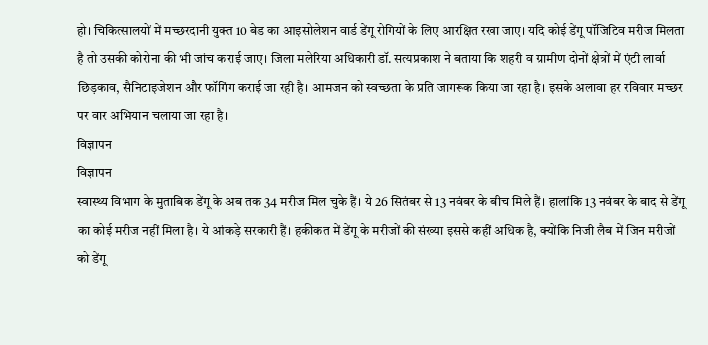हो। चिकित्सालयों में मच्छरदानी युक्त 10 बेड का आइसोलेशन वार्ड डेंगू रोगियों के लिए आरक्षित रखा जाए। यदि कोई डेंगू पॉजिटिव मरीज मिलता है तो उसकी कोरोना की भी जांच कराई जाए। जिला मलेरिया अधिकारी डॉ. सत्यप्रकाश ने बताया कि शहरी व ग्रामीण दोनों क्षेत्रों में एंटी लार्वा छिड़काव, सैनिटाइजेशन और फॉगिंग कराई जा रही है। आमजन को स्वच्छता के प्रति जागरूक किया जा रहा है। इसके अलावा हर रविवार मच्छर पर वार अभियान चलाया जा रहा है।
विज्ञापन
विज्ञापन
स्वास्थ्य विभाग के मुताबिक डेंगू के अब तक 34 मरीज मिल चुके हैं। ये 26 सितंबर से 13 नवंबर के बीच मिले हैं। हालांकि 13 नवंबर के बाद से डेंगू का कोई मरीज नहीं मिला है। ये आंकड़े सरकारी हैं। हकीकत में डेंगू के मरीजों की संख्या इससे कहीं अधिक है, क्योंकि निजी लैब में जिन मरीजों को डेंगू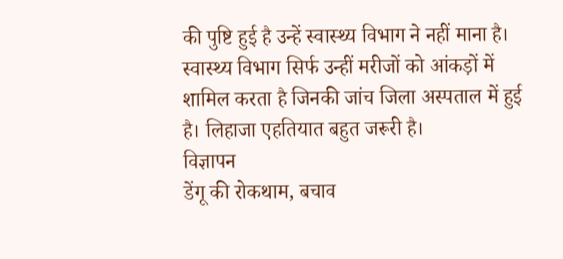की पुष्टि हुई है उन्हें स्वास्थ्य विभाग ने नहीं माना है। स्वास्थ्य विभाग सिर्फ उन्हीं मरीजों को आंकड़ों में शामिल करता है जिनकी जांच जिला अस्पताल में हुई है। लिहाजा एहतियात बहुत जरूरी है।
विज्ञापन
डेंगू की रोकथाम, बचाव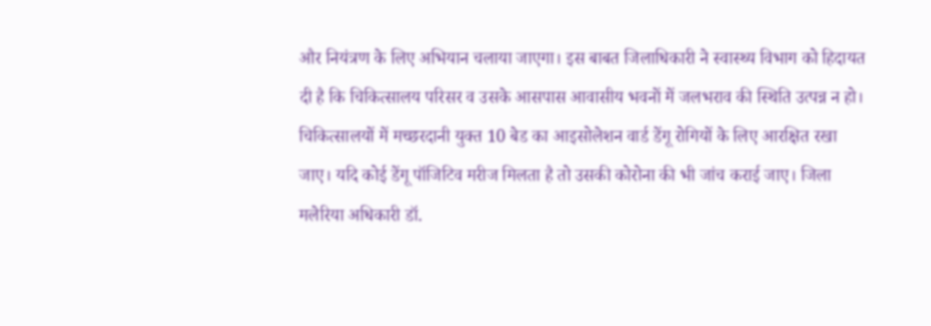और नियंत्रण के लिए अभियान चलाया जाएगा। इस बाबत जिलाधिकारी ने स्वास्थ्य विभाग को हिदायत दी है कि चिकित्सालय परिसर व उसके आसपास आवासीय भवनों में जलभराव की स्थिति उत्पन्न न हो। चिकित्सालयों में मच्छरदानी युक्त 10 बेड का आइसोलेशन वार्ड डेंगू रोगियों के लिए आरक्षित रखा जाए। यदि कोई डेंगू पॉजिटिव मरीज मिलता है तो उसकी कोरोना की भी जांच कराई जाए। जिला मलेरिया अधिकारी डॉ.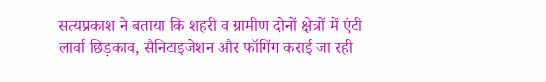सत्यप्रकाश ने बताया कि शहरी व ग्रामीण दोनों क्षेत्रों में एंटी लार्वा छिड़काव, सैनिटाइजेशन और फॉगिंग कराई जा रही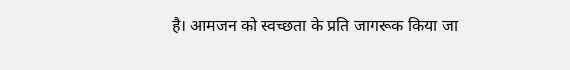है। आमजन को स्वच्छता के प्रति जागरूक किया जा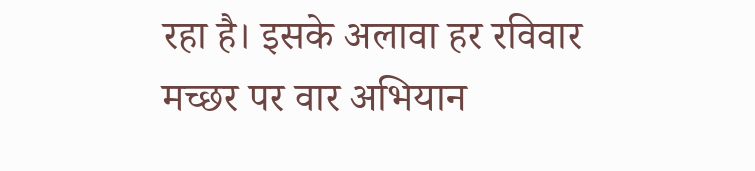रहा है। इसके अलावा हर रविवार मच्छर पर वार अभियान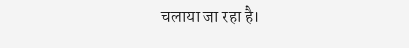चलाया जा रहा है।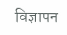विज्ञापन